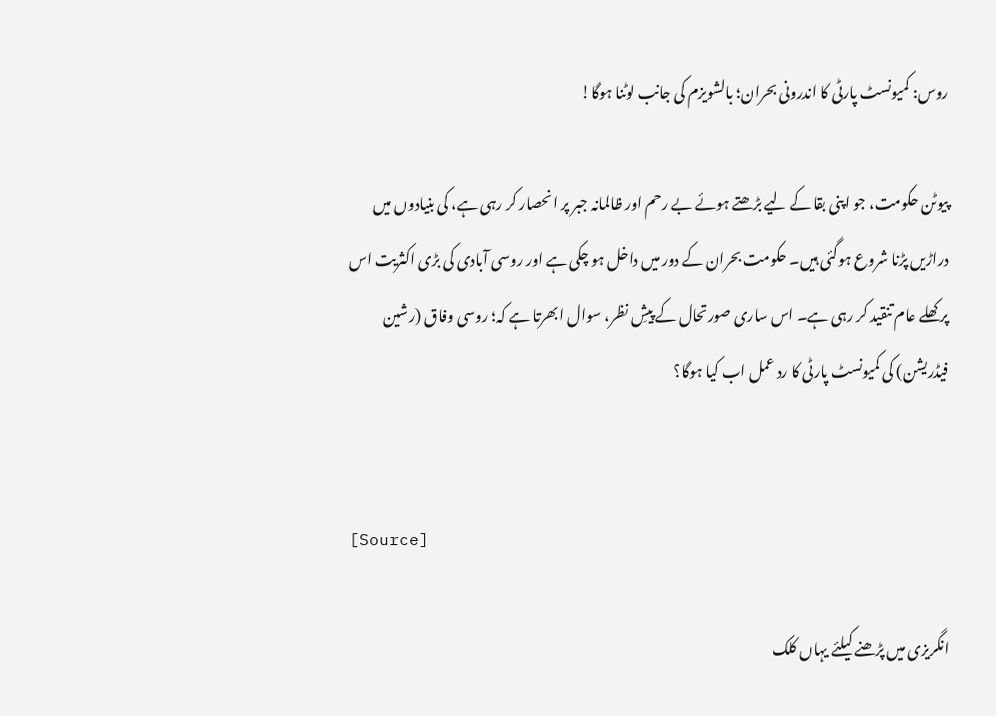روس: کمیونسٹ پارٹی کا اندرونی بحران؛ بالشویزم کی جانب لوٹنا ہوگا!

پیوٹن حکومت، جو اپنی بقا کے لیے بڑھتے ہوئے بے رحم اور ظالمانہ جبر پر انحصار کر رہی ہے، کی بنیادوں میں دراڑیں پڑنا شروع ہوگئی ہیں۔ حکومت بحران کے دور میں داخل ہو چکی ہے اور روسی آبادی کی بڑی اکثریت اس پر کھلے عام تنقید کر رہی ہے۔ اس ساری صورتحال کے پیشِ نظر، سوال ابھرتا ہے کہ؛ روسی وفاق (رشین فیڈریشن) کی کمیونسٹ پارٹی کا رد عمل اب کیا ہوگا؟


[Source]

انگریزی میں پڑھنے کیلئے یہاں کلک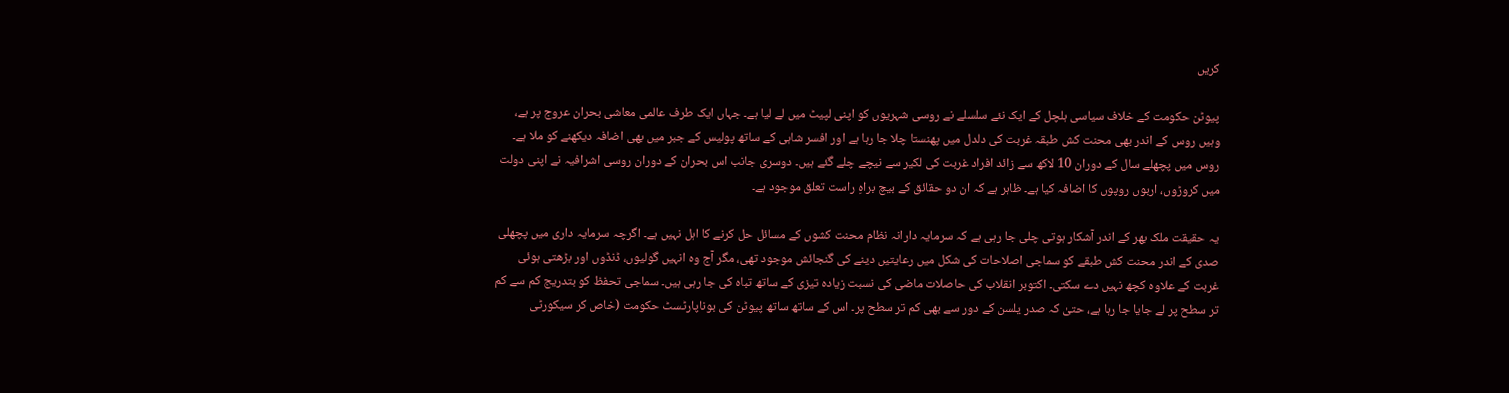کریں

پیوٹن حکومت کے خلاف سیاسی ہلچل کے ایک نئے سلسلے نے روسی شہریوں کو اپنی لپیٹ میں لے لیا ہے۔ جہاں ایک طرف عالمی معاشی بحران عروج پر ہے، وہیں روس کے اندر بھی محنت کش طبقہ غربت کی دلدل میں پھنستا چلا جا رہا ہے اور افسر شاہی کے ساتھ پولیس کے جبر میں بھی اضافہ دیکھنے کو ملا ہے۔ روس میں پچھلے سال کے دوران 10 لاکھ سے زائد افراد غربت کی لکیر سے نیچے چلے گئے ہیں۔ دوسری جانب اس بحران کے دوران روسی اشرافیہ نے اپنی دولت میں کروڑوں، اربوں روپوں کا اضافہ کیا ہے۔ ظاہر ہے کہ ان دو حقائق کے بیچ براہِ راست تعلق موجود ہے۔

یہ حقیقت ملک بھر کے اندر آشکار ہوتی چلی جا رہی ہے کہ سرمایہ دارانہ نظام محنت کشوں کے مسائل حل کرنے کا اہل نہیں ہے۔ اگرچہ سرمایہ داری میں پچھلی صدی کے اندر محنت کش طبقے کو سماجی اصلاحات کی شکل میں رعایتیں دینے کی گنجائش موجود تھی، مگر آج وہ انہیں گولیوں، ڈنڈوں اور بڑھتی ہوئی غربت کے علاوہ کچھ نہیں دے سکتی۔ اکتوبر انقلاب کی حاصلات ماضی کی نسبت زیادہ تیزی کے ساتھ تباہ کی جا رہی ہیں۔ سماجی تحفظ کو بتدریج کم سے کم تر سطح پر لے جایا جا رہا ہے، حتیٰ کہ صدر یلسن کے دور سے بھی کم تر سطح پر۔ اس کے ساتھ ساتھ پیوٹن کی بوناپارٹسٹ حکومت (خاص کر سیکورٹی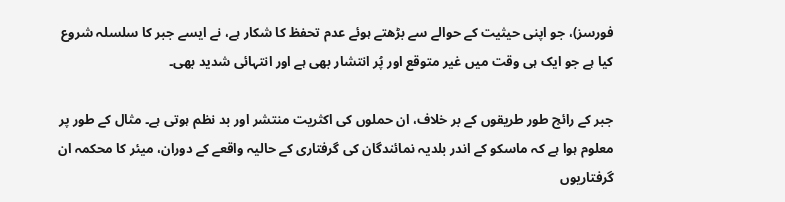فورسز)، جو اپنی حیثیت کے حوالے سے بڑھتے ہوئے عدم تحفظ کا شکار ہے، نے ایسے جبر کا سلسلہ شروع کیا ہے جو ایک ہی وقت میں غیر متوقع اور پُر انتشار بھی ہے اور انتہائی شدید بھی۔

جبر کے رائج طور طریقوں کے بر خلاف، ان حملوں کی اکثریت منتشر اور بد نظم ہوتی ہے۔ مثال کے طور پر معلوم ہوا ہے کہ ماسکو کے اندر بلدیہ نمائندگان کی گرفتاری کے حالیہ واقعے کے دوران، میئر کا محکمہ ان گرفتاریوں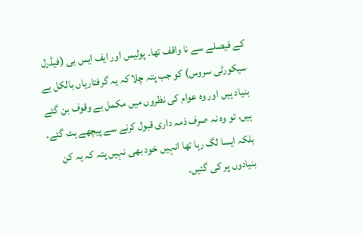کے فیصلے سے نا واقف تھا۔ پولیس اور ایف ایس بی (فیڈرل سیکورٹی سروس) کو جب پتہ چلا کہ یہ گرفتاریاں بالکل بے بنیاد ہیں اور وہ عوام کی نظروں میں مکمل بے وقوف بن گئے ہیں، تو وہ نہ صرف ذمہ داری قبول کرنے سے پیچھے ہٹ گئے، بلکہ ایسا لگ رہا تھا انہیں خود بھی نہیں پتہ کہ یہ کن بنیادوں پر کی گئیں۔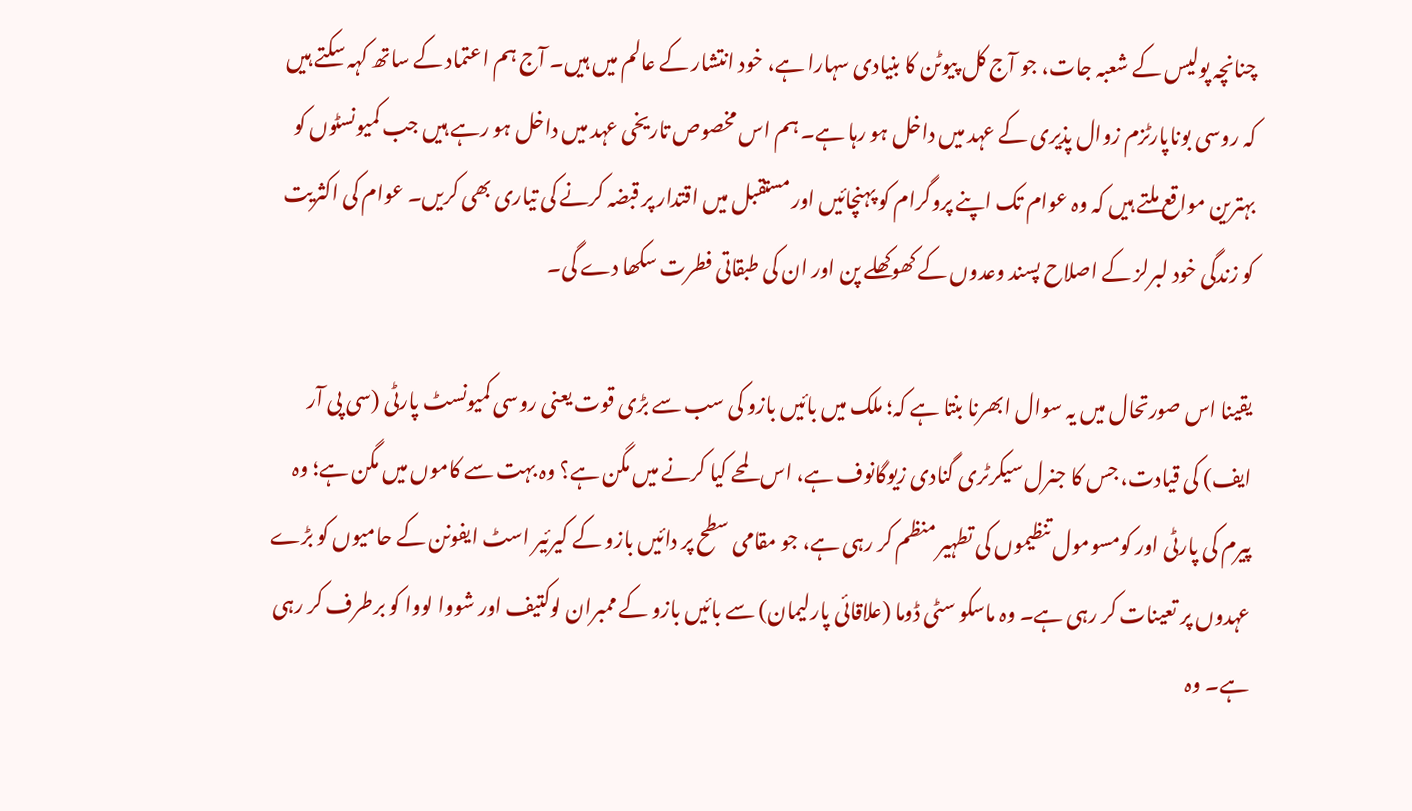چنانچہ پولیس کے شعبہ جات، جو آج کل پیوٹن کا بنیادی سہارا ہے، خود انتشار کے عالم میں ہیں۔ آج ہم اعتماد کے ساتھ کہہ سکتے ہیں کہ روسی بوناپارٹزم زوال پذیری کے عہد میں داخل ہو رہا ہے۔ ہم اس مخصوص تاریخی عہد میں داخل ہو رہے ہیں جب کمیونسٹوں کو بہترین مواقع ملتے ہیں کہ وہ عوام تک اپنے پروگرام کو پہنچائیں اور مستقبل میں اقتدار پر قبضہ کرنے کی تیاری بھی کریں۔ عوام کی اکثریت کو زندگی خود لبرلز کے اصلاح پسند وعدوں کے کھوکھلے پن اور ان کی طبقاتی فطرت سکھا دے گی۔

یقینا اس صورتحال میں یہ سوال ابھرنا بنتا ہے کہ؛ ملک میں بائیں بازو کی سب سے بڑی قوت یعنی روسی کمیونسٹ پارٹی (سی پی آر ایف) کی قیادت، جس کا جنرل سیکرٹری گنادی زیوگانوف ہے، اس لمحے کیا کرنے میں مگن ہے؟ وہ بہت سے کاموں میں مگن ہے؛ وہ پیرم کی پارٹی اور کومسومول تنظیموں کی تطہیر منظم کر رہی ہے، جو مقامی سطح پر دائیں بازو کے کیرئیر اسٹ ایفونن کے حامیوں کو بڑے عہدوں پر تعینات کر رہی ہے۔ وہ ماسکو سٹی ڈوما (علاقائی پارلیمان) سے بائیں بازو کے ممبران لوکتیف اور شووا لووا کو برطرف کر رہی ہے۔ وہ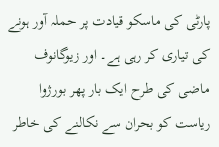پارٹی کی ماسکو قیادت پر حملہ آور ہونے کی تیاری کر رہی ہے۔ اور زیوگانوف ماضی کی طرح ایک بار پھر بورژوا ریاست کو بحران سے نکالنے کی خاطر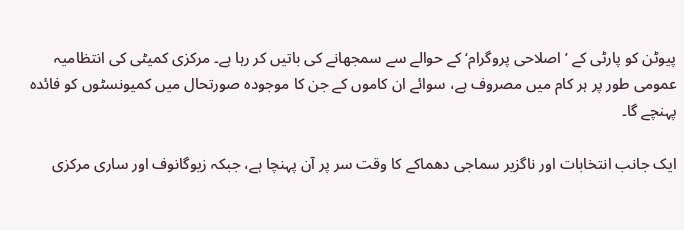پیوٹن کو پارٹی کے ’اصلاحی پروگرام‘ کے حوالے سے سمجھانے کی باتیں کر رہا ہے۔ مرکزی کمیٹی کی انتظامیہ عمومی طور پر ہر کام میں مصروف ہے، سوائے ان کاموں کے جن کا موجودہ صورتحال میں کمیونسٹوں کو فائدہ پہنچے گا۔

ایک جانب انتخابات اور ناگزیر سماجی دھماکے کا وقت سر پر آن پہنچا ہے، جبکہ زیوگانوف اور ساری مرکزی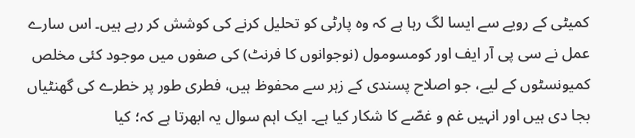کمیٹی کے رویے سے ایسا لگ رہا ہے کہ وہ پارٹی کو تحلیل کرنے کی کوشش کر رہے ہیں۔ اس سارے عمل نے سی پی آر ایف اور کومسومول (نوجوانوں کا فرنٹ) کی صفوں میں موجود کئی مخلص کمیونسٹوں کے لیے، جو اصلاح پسندی کے زہر سے محفوظ ہیں، فطری طور پر خطرے کی گھنٹیاں بجا دی ہیں اور انہیں غم و غصّے کا شکار کیا ہے۔ ایک اہم سوال یہ ابھرتا ہے کہ؛ کیا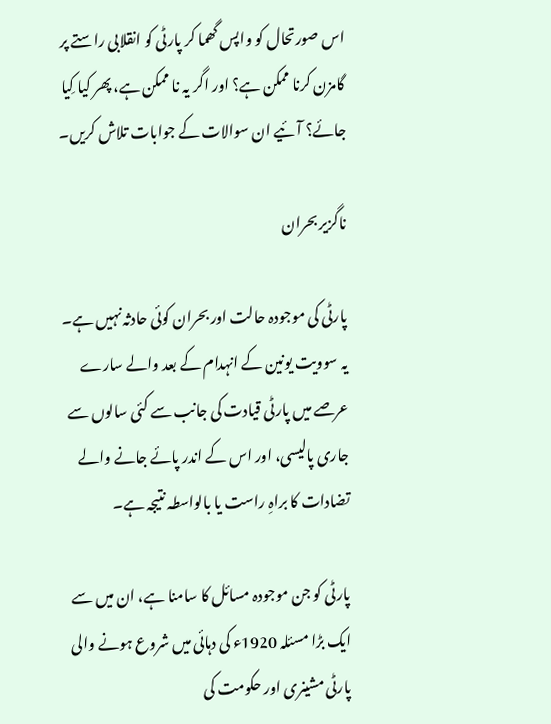اس صورتحال کو واپس گھما کر پارٹی کو انقلابی راستے پر گامزن کرنا ممکن ہے؟ اور اگر یہ نا ممکن ہے، پھر کیا کِیا جائے؟ آئیے ان سوالات کے جوابات تلاش کریں۔

ناگزیر بحران

پارٹی کی موجودہ حالت اور بحران کوئی حادثہ نہیں ہے۔ یہ سوویت یونین کے انہدام کے بعد والے سارے عرصے میں پارٹی قیادت کی جانب سے کئی سالوں سے جاری پالیسی، اور اس کے اندر پائے جانے والے تضادات کا براہِ راست یا بالواسطہ نتیجہ ہے۔

پارٹی کو جن موجودہ مسائل کا سامنا ہے، ان میں سے ایک بڑا مسئلہ 1920ء کی دہائی میں شروع ہونے والی پارٹی مشینری اور حکومت کی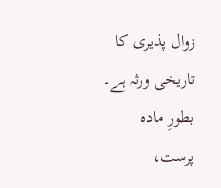زوال پذیری کا تاریخی ورثہ ہے۔ بطورِ مادہ پرست،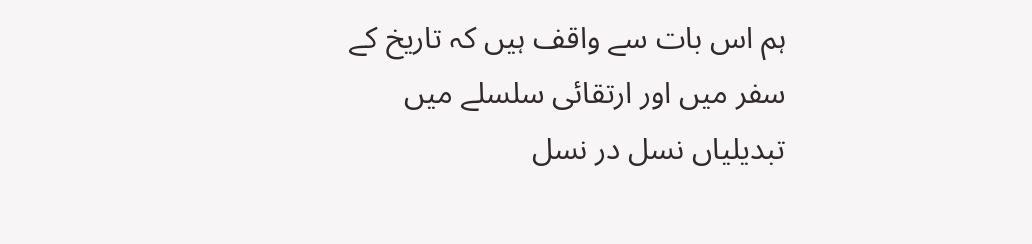ہم اس بات سے واقف ہیں کہ تاریخ کے سفر میں اور ارتقائی سلسلے میں تبدیلیاں نسل در نسل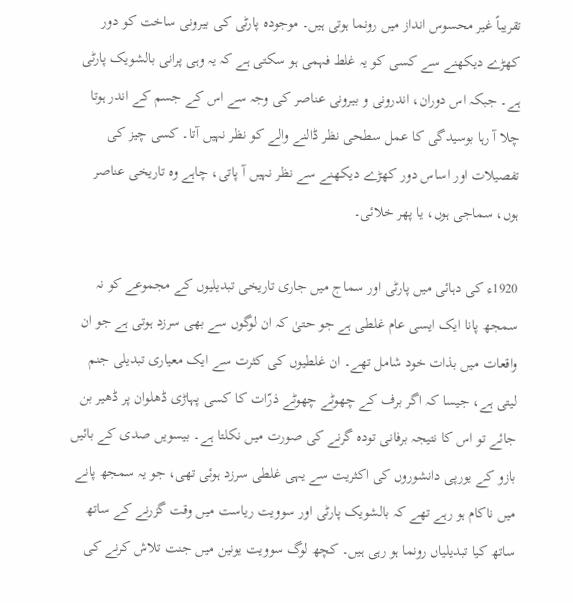تقریباً غیر محسوس انداز میں رونما ہوتی ہیں۔ موجودہ پارٹی کی بیرونی ساخت کو دور کھڑے دیکھنے سے کسی کو یہ غلط فہمی ہو سکتی ہے کہ یہ وہی پرانی بالشویک پارٹی ہے۔ جبکہ اس دوران، اندرونی و بیرونی عناصر کی وجہ سے اس کے جسم کے اندر ہوتا چلا آ رہا بوسیدگی کا عمل سطحی نظر ڈالنے والے کو نظر نہیں آتا۔ کسی چیز کی تفصیلات اور اساس دور کھڑے دیکھنے سے نظر نہیں آ پاتی، چاہے وہ تاریخی عناصر ہوں، سماجی ہوں، یا پھر خلائی۔

1920ء کی دہائی میں پارٹی اور سماج میں جاری تاریخی تبدیلیوں کے مجموعے کو نہ سمجھ پانا ایک ایسی عام غلطی ہے جو حتیٰ کہ ان لوگوں سے بھی سرزد ہوتی ہے جو ان واقعات میں بذات خود شامل تھے۔ ان غلطیوں کی کثرت سے ایک معیاری تبدیلی جنم لیتی ہے، جیسا کہ اگر برف کے چھوٹے چھوٹے ذرّات کا کسی پہاڑی ڈھلوان پر ڈھیر بن جائے تو اس کا نتیجہ برفانی تودہ گرنے کی صورت میں نکلتا ہے۔ بیسویں صدی کے بائیں بازو کے یورپی دانشوروں کی اکثریت سے یہی غلطی سرزد ہوئی تھی، جو یہ سمجھ پانے میں ناکام ہو رہے تھے کہ بالشویک پارٹی اور سوویت ریاست میں وقت گزرنے کے ساتھ ساتھ کیا تبدیلیاں رونما ہو رہی ہیں۔ کچھ لوگ سوویت یونین میں جنت تلاش کرنے کی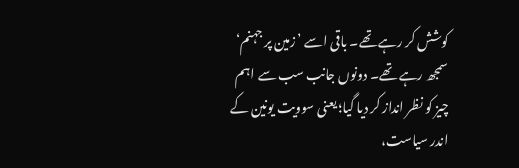کوشش کر رہے تھے۔ باقی اسے ’زمین پر جہنم‘ سمجھ رہے تھے۔ دونوں جانب سب سے اہم چیز کو نظر انداز کر دیا گیا؛ یعنی سوویت یونین کے اندر سیاست،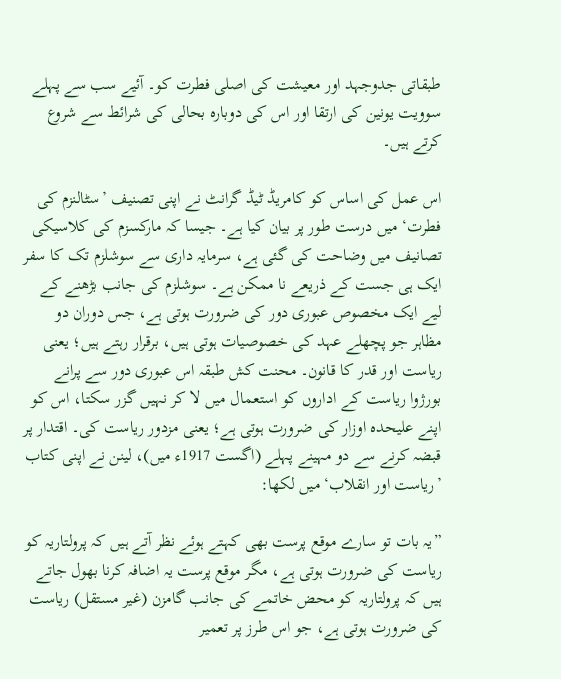طبقاتی جدوجہد اور معیشت کی اصلی فطرت کو۔ آئیے سب سے پہلے سوویت یونین کی ارتقا اور اس کی دوبارہ بحالی کی شرائط سے شروع کرتے ہیں۔

اس عمل کی اساس کو کامریڈ ٹیڈ گرانٹ نے اپنی تصنیف ’سٹالنزم کی فطرت‘ میں درست طور پر بیان کیا ہے۔ جیسا کہ مارکسزم کی کلاسیکی تصانیف میں وضاحت کی گئی ہے، سرمایہ داری سے سوشلزم تک کا سفر ایک ہی جست کے ذریعے نا ممکن ہے۔ سوشلزم کی جانب بڑھنے کے لیے ایک مخصوص عبوری دور کی ضرورت ہوتی ہے، جس دوران دو مظاہر جو پچھلے عہد کی خصوصیات ہوتی ہیں، برقرار رہتے ہیں؛ یعنی ریاست اور قدر کا قانون۔ محنت کش طبقہ اس عبوری دور سے پرانے بورژوا ریاست کے اداروں کو استعمال میں لا کر نہیں گزر سکتا، اس کو اپنے علیحدہ اوزار کی ضرورت ہوتی ہے؛ یعنی مزدور ریاست کی۔ اقتدار پر قبضہ کرنے سے دو مہینے پہلے (اگست 1917ء میں)، لینن نے اپنی کتاب ’ریاست اور انقلاب‘ میں لکھا:

”یہ بات تو سارے موقع پرست بھی کہتے ہوئے نظر آتے ہیں کہ پرولتاریہ کو ریاست کی ضرورت ہوتی ہے، مگر موقع پرست یہ اضافہ کرنا بھول جاتے ہیں کہ پرولتاریہ کو محض خاتمے کی جانب گامزن (غیر مستقل) ریاست کی ضرورت ہوتی ہے، جو اس طرز پر تعمیر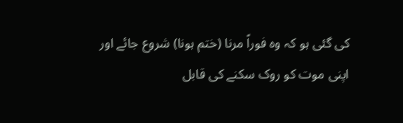کی گئی ہو کہ وہ فوراً مرنا (ختم ہونا) شروع جائے اور اپنی موت کو روک سکنے کی قابل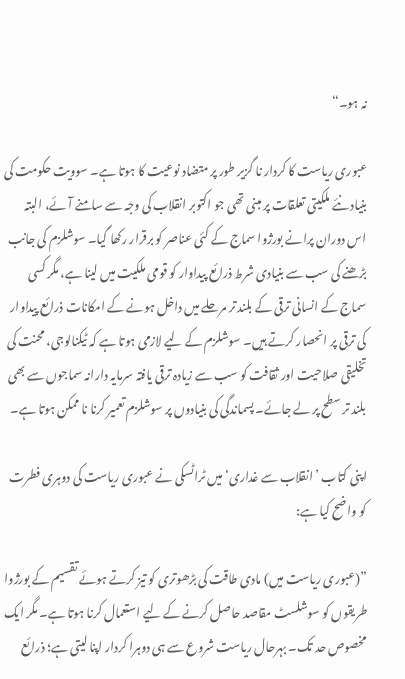نہ ہو۔“

عبوری ریاست کا کردار نا گزیر طور پر متضاد نوعیت کا ہوتا ہے۔ سوویت حکومت کی بنیاد نئے ملکیتی تعلقات پر مبنی تھی جو اکتوبر انقلاب کی وجہ سے سامنے آئے، البتہ اس دوران پرانے بورژوا سماج کے کئی عناصر کو برقرار رکھا گیا۔ سوشلزم کی جانب بڑھنے کی سب سے بنیادی شرط ذرائع پیداوار کو قومی ملکیت میں لینا ہے، مگر کسی سماج کے انسانی ترقی کے بلند تر مرحلے میں داخل ہونے کے امکانات ذرائع پیداوار کی ترقی پر انحصار کرتے ہیں۔ سوشلزم کے لیے لازمی ہوتا ہے کہ ٹیکنالوجی، محنت کی تخلیقی صلاحیت اور ثقافت کو سب سے زیادہ ترقی یافتہ سرمایہ دارانہ سماجوں سے بھی بلند تر سطح پر لے جائے۔ پسماندگی کی بنیادوں پر سوشلزم تعمیر کرنا نا ممکن ہوتا ہے۔

اپنی کتاب ’انقلاب سے غداری‘ میں ٹراٹسکی نے عبوری ریاست کی دوہری فطرت کو واضح کیا ہے:

”(عبوری ریاست میں) مادی طاقت کی بڑھوتری کو تیز کرتے ہوئے تقسیم کے بورژوا طریقوں کو سوشلسٹ مقاصد حاصل کرنے کے لیے استعمال کرنا ہوتا ہے۔ مگر ایک مخصوص حد تک۔ بہرحال ریاست شروع سے ہی دوہرا کردار اپنا لیتی ہے؛ ذرائع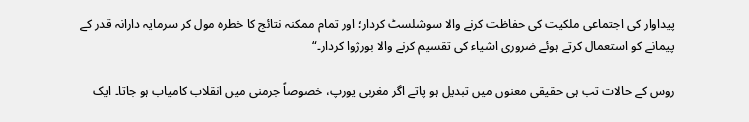پیداوار کی اجتماعی ملکیت کی حفاظت کرنے والا سوشلسٹ کردار؛ اور تمام ممکنہ نتائج کا خطرہ مول کر سرمایہ دارانہ قدر کے پیمانے کو استعمال کرتے ہوئے ضروری اشیاء کی تقسیم کرنے والا بورژوا کردار۔“

روس کے حالات تب ہی حقیقی معنوں میں تبدیل ہو پاتے اگر مغربی یورپ، خصوصاً جرمنی میں انقلاب کامیاب ہو جاتا۔ ایک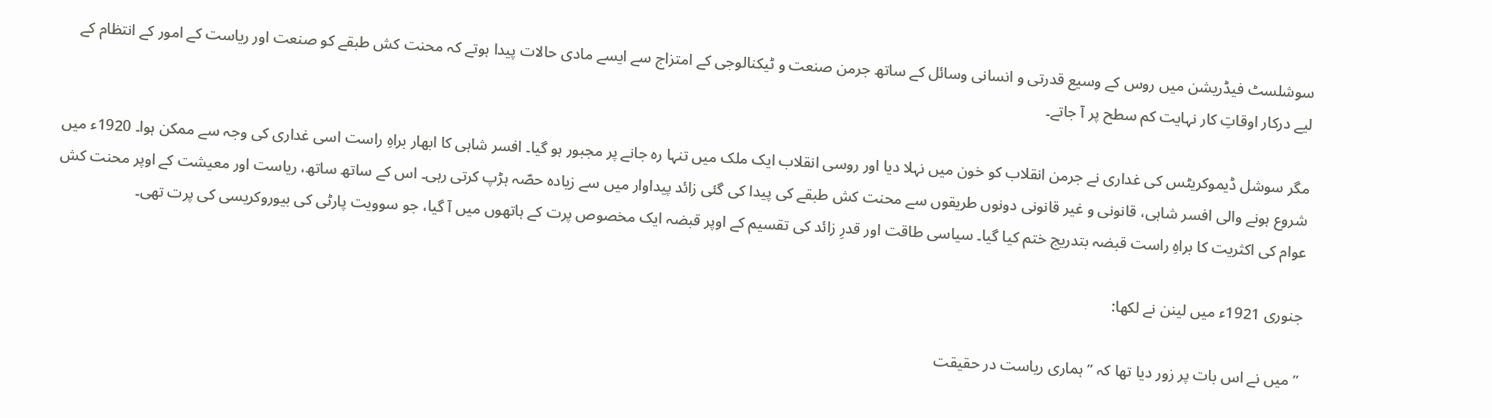سوشلسٹ فیڈریشن میں روس کے وسیع قدرتی و انسانی وسائل کے ساتھ جرمن صنعت و ٹیکنالوجی کے امتزاج سے ایسے مادی حالات پیدا ہوتے کہ محنت کش طبقے کو صنعت اور ریاست کے امور کے انتظام کے لیے درکار اوقاتِ کار نہایت کم سطح پر آ جاتے۔

مگر سوشل ڈیموکریٹس کی غداری نے جرمن انقلاب کو خون میں نہلا دیا اور روسی انقلاب ایک ملک میں تنہا رہ جانے پر مجبور ہو گیا۔ افسر شاہی کا ابھار براہِ راست اسی غداری کی وجہ سے ممکن ہوا۔ 1920ء میں شروع ہونے والی افسر شاہی، قانونی و غیر قانونی دونوں طریقوں سے محنت کش طبقے کی پیدا کی گئی زائد پیداوار میں سے زیادہ حصّہ ہڑپ کرتی رہی۔ اس کے ساتھ ساتھ، ریاست اور معیشت کے اوپر محنت کش عوام کی اکثریت کا براہِ راست قبضہ بتدریج ختم کیا گیا۔ سیاسی طاقت اور قدرِ زائد کی تقسیم کے اوپر قبضہ ایک مخصوص پرت کے ہاتھوں میں آ گیا، جو سوویت پارٹی کی بیوروکریسی کی پرت تھی۔

جنوری 1921ء میں لینن نے لکھا:

”میں نے اس بات پر زور دیا تھا کہ ”ہماری ریاست در حقیقت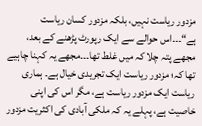مزدور ریاست نہیں، بلکہ مزدور کسان ریاست ہے“۔۔۔اس حوالے سے ایک رپورٹ پڑھنے کے بعد، مجھے پتہ چلا کہ میں غلط تھا۔۔۔مجھے یہ کہنا چاہیے تھا کہ؛ مزدور ریاست ایک تجریدی خیال ہے۔ ہماری ریاست ایک مزدور ریاست ہے، مگر اس کی اپنی خاصیت ہے، پہلے یہ کہ ملکی آبادی کی اکثریت مزدور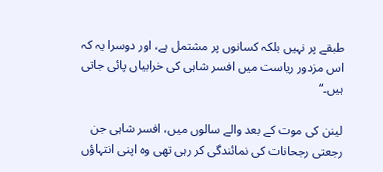طبقے پر نہیں بلکہ کسانوں پر مشتمل ہے، اور دوسرا یہ کہ اس مزدور ریاست میں افسر شاہی کی خرابیاں پائی جاتی ہیں۔“

لینن کی موت کے بعد والے سالوں میں، افسر شاہی جن رجعتی رجحانات کی نمائندگی کر رہی تھی وہ اپنی انتہاؤں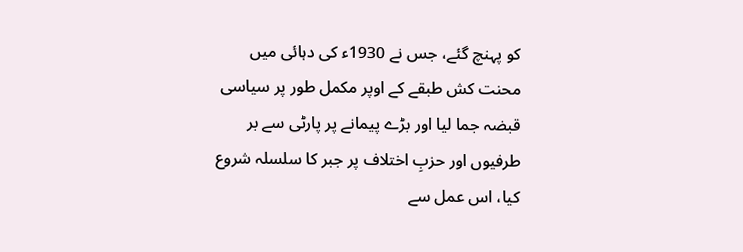کو پہنچ گئے، جس نے 1930ء کی دہائی میں محنت کش طبقے کے اوپر مکمل طور پر سیاسی قبضہ جما لیا اور بڑے پیمانے پر پارٹی سے بر طرفیوں اور حزبِ اختلاف پر جبر کا سلسلہ شروع کیا، اس عمل سے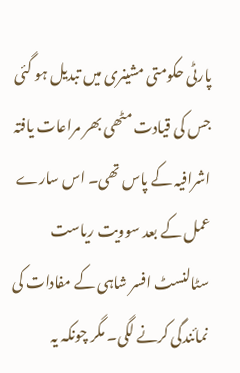پارٹی حکومتی مشینری میں تبدیل ہو گئی جس کی قیادت مٹھی بھر مراعات یافتہ اشرافیہ کے پاس تھی۔ اس سارے عمل کے بعد سوویت ریاست سٹالنسٹ افسر شاہی کے مفادات کی نمائندگی کرنے لگی۔ مگر چونکہ یہ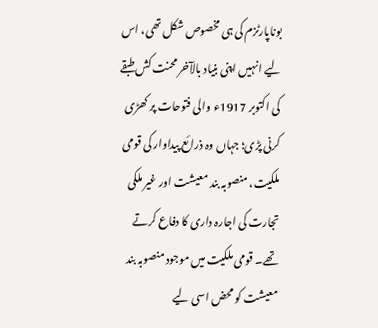بوناپارٹزم کی ہی مخصوص شکل تھی، اس لیے انہیں اپنی بنیاد بالآخر محنت کش طبقے کی اکتوبر 1917ء والی فتوحات پر کھڑی کرنی پڑی؛ جہاں وہ ذرائع پیداوار کی قومی ملکیت، منصوبہ بند معیشت اور غیر ملکی تجارت کی اجارہ داری کا دفاع کرتے تھے۔ قومی ملکیت میں موجود منصوبہ بند معیشت کو محض اسی لیے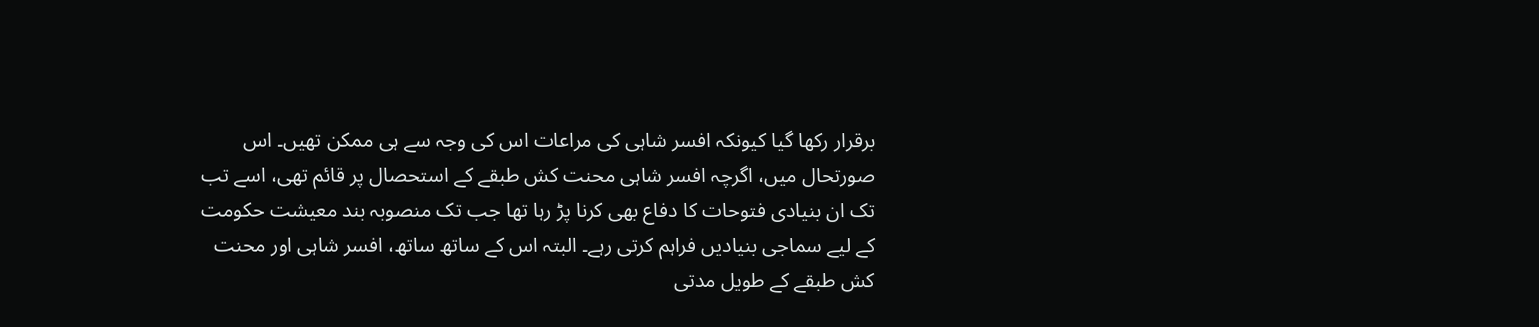برقرار رکھا گیا کیونکہ افسر شاہی کی مراعات اس کی وجہ سے ہی ممکن تھیں۔ اس صورتحال میں، اگرچہ افسر شاہی محنت کش طبقے کے استحصال پر قائم تھی، اسے تب تک ان بنیادی فتوحات کا دفاع بھی کرنا پڑ رہا تھا جب تک منصوبہ بند معیشت حکومت کے لیے سماجی بنیادیں فراہم کرتی رہے۔ البتہ اس کے ساتھ ساتھ، افسر شاہی اور محنت کش طبقے کے طویل مدتی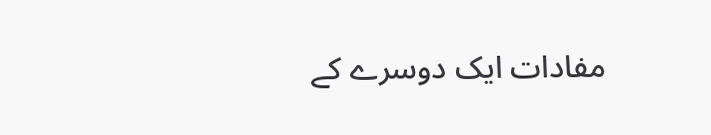مفادات ایک دوسرے کے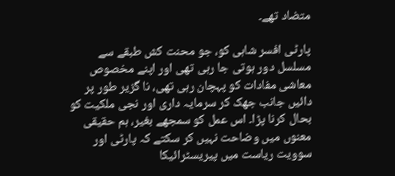متضاد تھے۔

پارٹی افسر شاہی کو، جو محنت کش طبقے سے مسلسل دور ہوتی جا رہی تھی اور اپنے مخصوص معاشی مفادات کو پہچان رہی تھی، نا گزیر طور پر دائیں جانب جھک کر سرمایہ داری اور نجی ملکیت کو بحال کرنا پڑا۔ اس عمل کو سمجھے بغیر، ہم حقیقی معنوں میں وضاحت نہیں کر سکتے کہ پارٹی اور سوویت ریاست میں پیریسٹرائیکا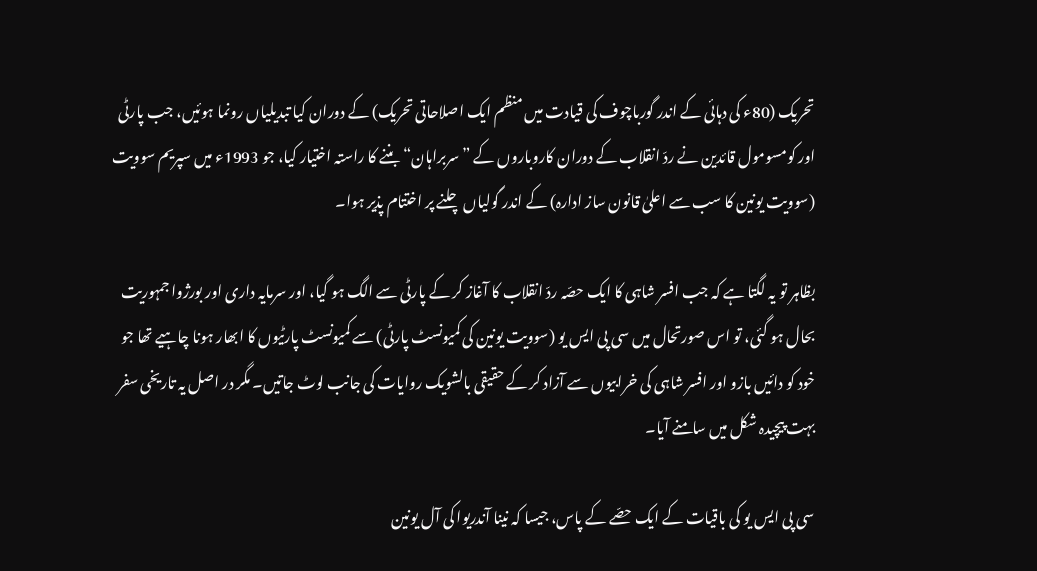تحریک (80ء کی دہائی کے اندر گورباچوف کی قیادت میں منظم ایک اصلاحاتی تحریک) کے دوران کیا تبدیلیاں رونما ہوئیں، جب پارٹی اور کومسومول قائدین نے ردّ انقلاب کے دوران کاروباروں کے ”سربراہان“ بننے کا راستہ اختیار کیا، جو 1993ء میں سپریم سوویت (سوویت یونین کا سب سے اعلیٰ قانون ساز ادارہ) کے اندر گولیاں چلنے پر اختتام پذیر ہوا۔

بظاہر تو یہ لگتا ہے کہ جب افسر شاہی کا ایک حصّہ ردّ انقلاب کا آغاز کر کے پارٹی سے الگ ہو گیا، اور سرمایہ داری اور بورژوا جمہوریت بحال ہو گئی، تو اس صورتحال میں سی پی ایس یو (سوویت یونین کی کمیونسٹ پارٹی) سے کمیونسٹ پارٹیوں کا ابھار ہونا چاہیے تھا جو خود کو دائیں بازو اور افسر شاہی کی خرابیوں سے آزاد کر کے حقیقی بالشویک روایات کی جانب لوٹ جاتیں۔ مگر در اصل یہ تاریخی سفر بہت پیچیدہ شکل میں سامنے آیا۔

سی پی ایس یو کی باقیات کے ایک حصّے کے پاس، جیسا کہ نینا آندریوا کی آل یونین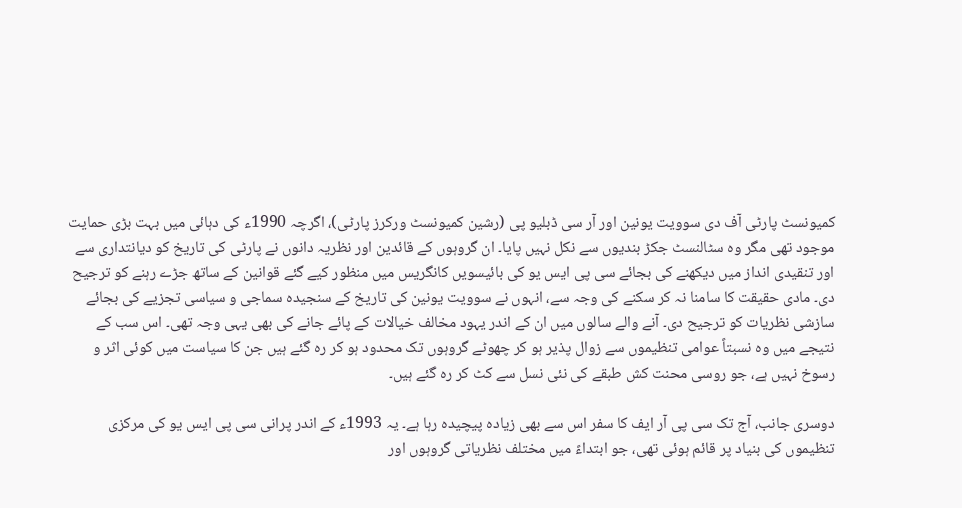کمیونسٹ پارٹی آف دی سوویت یونین اور آر سی ڈبلیو پی (رشین کمیونسٹ ورکرز پارٹی)، اگرچہ 1990ء کی دہائی میں بہت بڑی حمایت موجود تھی مگر وہ سٹالنسٹ جکڑ بندیوں سے نکل نہیں پایا۔ ان گروہوں کے قائدین اور نظریہ دانوں نے پارٹی کی تاریخ کو دیانتداری سے اور تنقیدی انداز میں دیکھنے کی بجائے سی پی ایس یو کی بائیسویں کانگریس میں منظور کیے گئے قوانین کے ساتھ جڑے رہنے کو ترجیح دی۔ مادی حقیقت کا سامنا نہ کر سکنے کی وجہ سے، انہوں نے سوویت یونین کی تاریخ کے سنجیدہ سماجی و سیاسی تجزیے کی بجائے سازشی نظریات کو ترجیح دی۔ آنے والے سالوں میں ان کے اندر یہود مخالف خیالات کے پائے جانے کی بھی یہی وجہ تھی۔ اس سب کے نتیجے میں وہ نسبتاً عوامی تنظیموں سے زوال پذیر ہو کر چھوٹے گروہوں تک محدود ہو کر رہ گئے ہیں جن کا سیاست میں کوئی اثر و رسوخ نہیں ہے، جو روسی محنت کش طبقے کی نئی نسل سے کٹ کر رہ گئے ہیں۔

دوسری جانب، آج تک سی پی آر ایف کا سفر اس سے بھی زیادہ پیچیدہ رہا ہے۔ یہ 1993ء کے اندر پرانی سی پی ایس یو کی مرکزی تنظیموں کی بنیاد پر قائم ہوئی تھی، جو ابتداءً میں مختلف نظریاتی گروہوں اور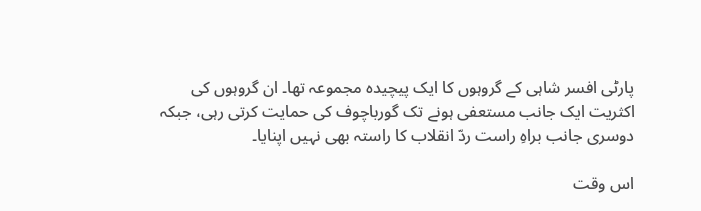پارٹی افسر شاہی کے گروہوں کا ایک پیچیدہ مجموعہ تھا۔ ان گروہوں کی اکثریت ایک جانب مستعفی ہونے تک گورباچوف کی حمایت کرتی رہی، جبکہ دوسری جانب براہِ راست ردّ انقلاب کا راستہ بھی نہیں اپنایا۔

اس وقت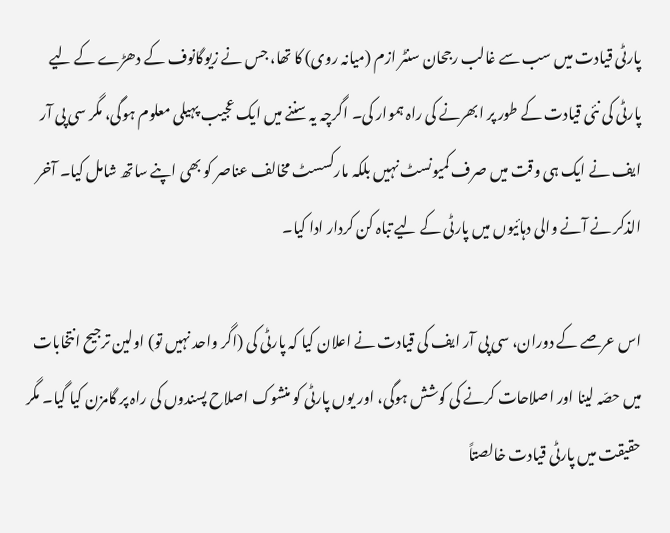پارٹی قیادت میں سب سے غالب رجحان سنٹر ازم (میانہ روی) کا تھا، جس نے زیوگانوف کے دھڑے کے لیے پارٹی کی نئی قیادت کے طور پر ابھرنے کی راہ ہموار کی۔ اگرچہ یہ سننے میں ایک عجیب پہیلی معلوم ہوگی، مگر سی پی آر ایف نے ایک ہی وقت میں صرف کمیونسٹ نہیں بلکہ مارکسسٹ مخالف عناصر کو بھی اپنے ساتھ شامل کیا۔ آخر الذکر نے آنے والی دہائیوں میں پارٹی کے لیے تباہ کن کردار ادا کیا۔

اس عرصے کے دوران، سی پی آر ایف کی قیادت نے اعلان کیا کہ پارٹی کی (اگر واحد نہیں تو) اولین ترجیح انتخابات میں حصّہ لینا اور اصلاحات کرنے کی کوشش ہوگی، اور یوں پارٹی کو منشوک اصلاح پسندوں کی راہ پر گامزن کیا گیا۔ مگر حقیقت میں پارٹی قیادت خالصتاً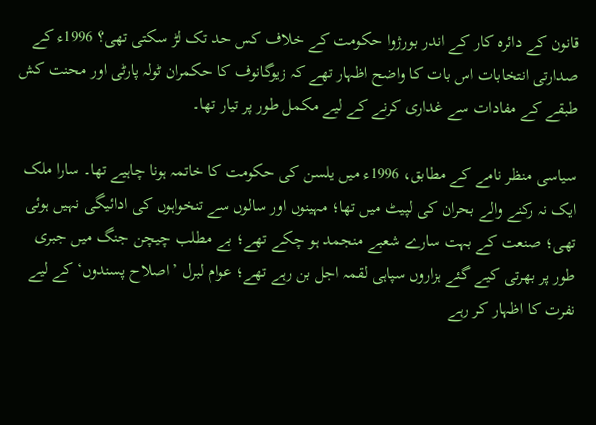قانون کے دائرہ کار کے اندر بورژوا حکومت کے خلاف کس حد تک لڑ سکتی تھی؟ 1996ء کے صدارتی انتخابات اس بات کا واضح اظہار تھے کہ زیوگانوف کا حکمران ٹولہ پارٹی اور محنت کش طبقے کے مفادات سے غداری کرنے کے لیے مکمل طور پر تیار تھا۔

سیاسی منظر نامے کے مطابق، 1996ء میں یلسن کی حکومت کا خاتمہ ہونا چاہیے تھا۔ سارا ملک ایک نہ رکنے والے بحران کی لپیٹ میں تھا؛ مہینوں اور سالوں سے تنخواہوں کی ادائیگی نہیں ہوئی تھی؛ صنعت کے بہت سارے شعبے منجمد ہو چکے تھے؛ بے مطلب چیچن جنگ میں جبری طور پر بھرتی کیے گئے ہزاروں سپاہی لقمہ اجل بن رہے تھے؛ عوام لبرل ’اصلاح پسندوں‘ کے لیے نفرت کا اظہار کر رہے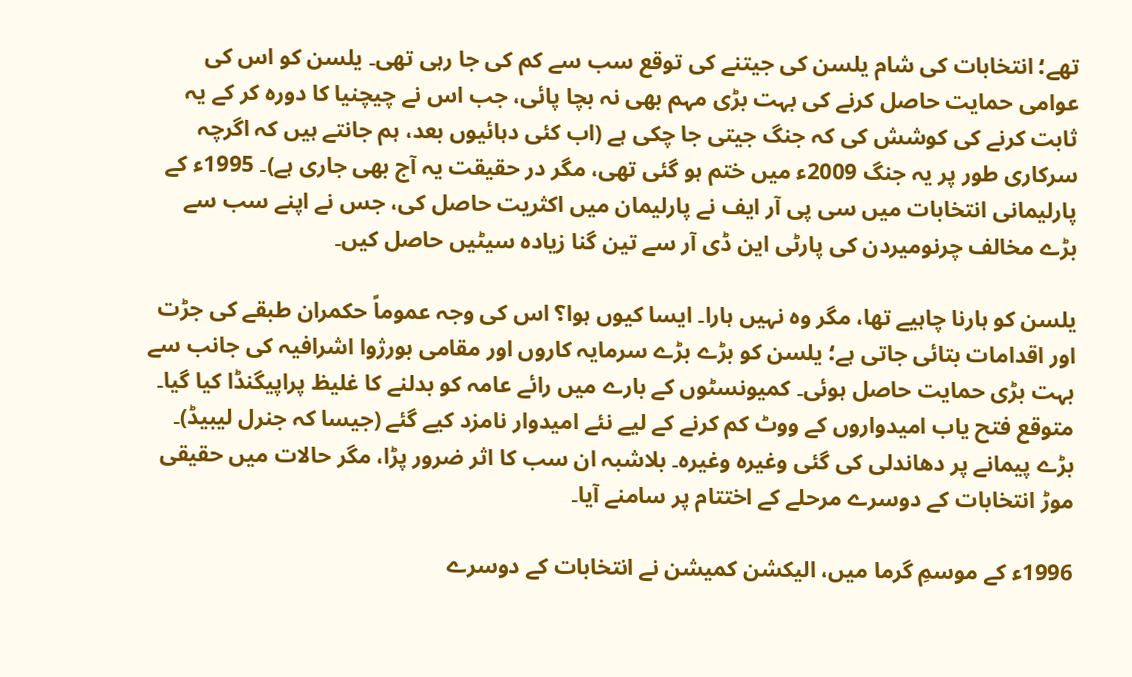تھے؛ انتخابات کی شام یلسن کی جیتنے کی توقع سب سے کم کی جا رہی تھی۔ یلسن کو اس کی عوامی حمایت حاصل کرنے کی بہت بڑی مہم بھی نہ بچا پائی، جب اس نے چیچنیا کا دورہ کر کے یہ ثابت کرنے کی کوشش کی کہ جنگ جیتی جا چکی ہے (اب کئی دہائیوں بعد، ہم جانتے ہیں کہ اگرچہ سرکاری طور پر یہ جنگ 2009ء میں ختم ہو گئی تھی، مگر در حقیقت یہ آج بھی جاری ہے)۔ 1995ء کے پارلیمانی انتخابات میں سی پی آر ایف نے پارلیمان میں اکثریت حاصل کی، جس نے اپنے سب سے بڑے مخالف چرنومیردن کی پارٹی این ڈی آر سے تین گنا زیادہ سیٹیں حاصل کیں۔

یلسن کو ہارنا چاہیے تھا، مگر وہ نہیں ہارا۔ ایسا کیوں ہوا؟ اس کی وجہ عموماً حکمران طبقے کی جڑت اور اقدامات بتائی جاتی ہے؛ یلسن کو بڑے بڑے سرمایہ کاروں اور مقامی بورژوا اشرافیہ کی جانب سے بہت بڑی حمایت حاصل ہوئی۔ کمیونسٹوں کے بارے میں رائے عامہ کو بدلنے کا غلیظ پراپیگنڈا کیا گیا۔ متوقع فتح یاب امیدواروں کے ووٹ کم کرنے کے لیے نئے امیدوار نامزد کیے گئے (جیسا کہ جنرل لیبیڈ)۔ بڑے پیمانے پر دھاندلی کی گئی وغیرہ وغیرہ۔ بلاشبہ ان سب کا اثر ضرور پڑا، مگر حالات میں حقیقی موڑ انتخابات کے دوسرے مرحلے کے اختتام پر سامنے آیا۔

1996ء کے موسمِ گرما میں، الیکشن کمیشن نے انتخابات کے دوسرے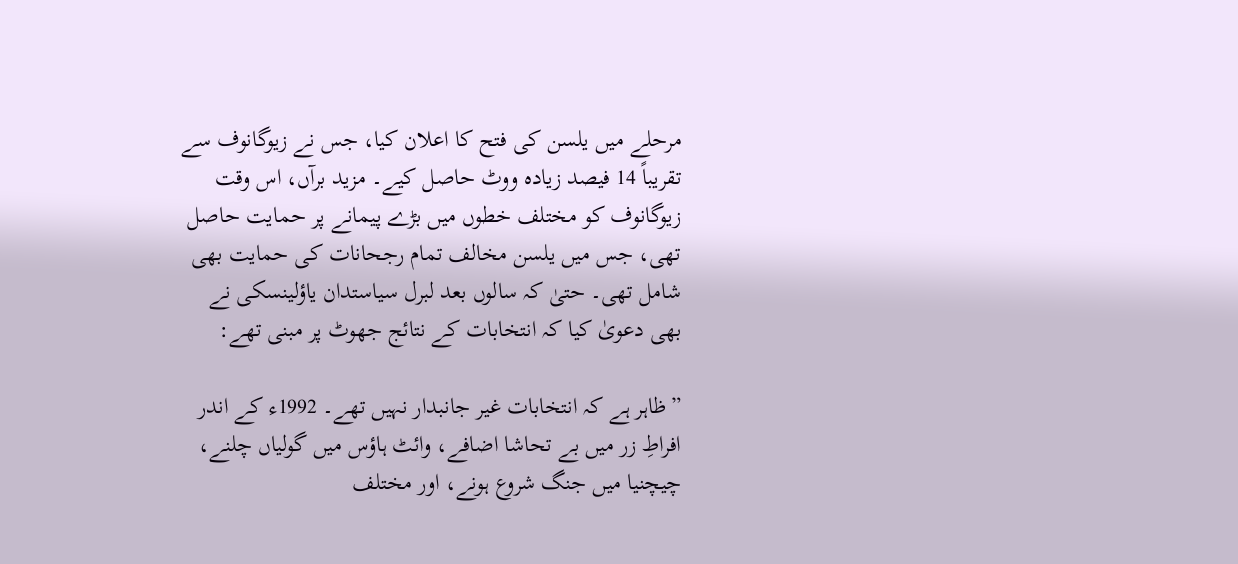مرحلے میں یلسن کی فتح کا اعلان کیا، جس نے زیوگانوف سے تقریباً 14 فیصد زیادہ ووٹ حاصل کیے۔ مزید برآں، اس وقت زیوگانوف کو مختلف خطوں میں بڑے پیمانے پر حمایت حاصل تھی، جس میں یلسن مخالف تمام رجحانات کی حمایت بھی شامل تھی۔ حتیٰ کہ سالوں بعد لبرل سیاستدان یاؤلینسکی نے بھی دعویٰ کیا کہ انتخابات کے نتائج جھوٹ پر مبنی تھے:

”ظاہر ہے کہ انتخابات غیر جانبدار نہیں تھے۔ 1992ء کے اندر افراطِ زر میں بے تحاشا اضافے، وائٹ ہاؤس میں گولیاں چلنے، چیچنیا میں جنگ شروع ہونے، اور مختلف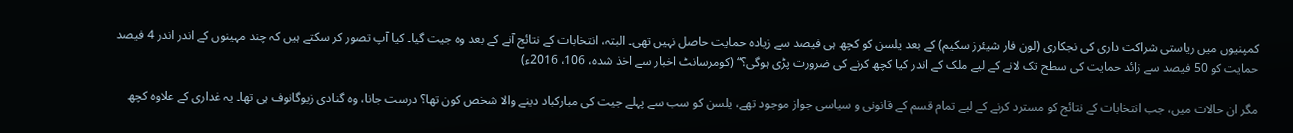کمپنیوں میں ریاستی شراکت داری کی نجکاری (لون فار شیئرز سکیم) کے بعد یلسن کو کچھ ہی فیصد سے زیادہ حمایت حاصل نہیں تھی۔ البتہ، انتخابات کے نتائج آنے کے بعد وہ جیت گیا۔ کیا آپ تصور کر سکتے ہیں کہ چند مہینوں کے اندر اندر 4 فیصد حمایت کو 50 فیصد سے زائد حمایت کی سطح تک لانے کے لیے ملک کے اندر کیا کچھ کرنے کی ضرورت پڑی ہوگی؟“ (کومرسانٹ اخبار سے اخذ شدہ، 106، 2016ء)

مگر ان حالات میں، جب انتخابات کے نتائج کو مسترد کرنے کے لیے تمام قسم کے قانونی و سیاسی جواز موجود تھے، یلسن کو سب سے پہلے جیت کی مبارکباد دینے والا شخص کون تھا؟ درست جانا، وہ گنادی زیوگانوف ہی تھا۔ یہ غداری کے علاوہ کچھ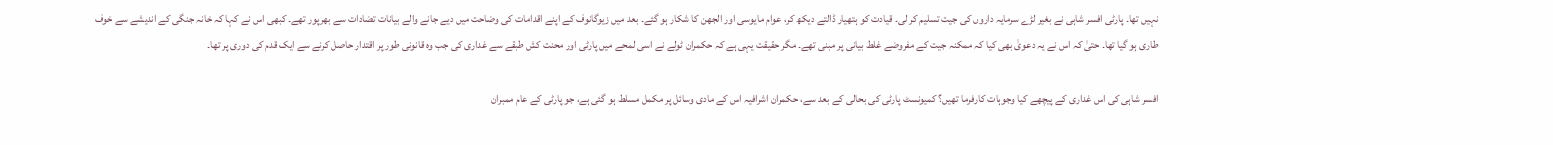نہیں تھا۔ پارٹی افسر شاہی نے بغیر لڑے سرمایہ داروں کی جیت تسلیم کر لی۔ قیادت کو ہتھیار ڈالتے دیکھ کر، عوام مایوسی اور الجھن کا شکار ہو گئے۔ بعد میں زیوگانوف کے اپنے اقدامات کی وضاحت میں دیے جانے والے بیانات تضادات سے بھرپور تھے۔ کبھی اس نے کہا کہ خانہ جنگی کے اندیشے سے خوف طاری ہو گیا تھا۔ حتیٰ کہ اس نے یہ دعویٰ بھی کیا کہ ممکنہ جیت کے مفروضے غلط بیانی پر مبنی تھے۔ مگر حقیقت یہی ہے کہ حکمران ٹولے نے اسی لمحے میں پارٹی اور محنت کش طبقے سے غداری کی جب وہ قانونی طور پر اقتدار حاصل کرنے سے ایک قدم کی دوری پر تھا۔

افسر شاہی کی اس غداری کے پیچھے کیا وجوہات کارفرما تھیں؟ کمیونسٹ پارٹی کی بحالی کے بعد سے، حکمران اشرافیہ اس کے مادی وسائل پر مکمل مسلط ہو گئی ہے، جو پارٹی کے عام ممبران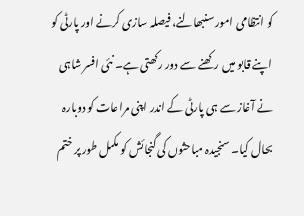کو انتظامی امور سنبھالنے، فیصلہ سازی کرنے اور پارٹی کو اپنے قابو میں رکھنے سے دور رکھتی ہے۔ نئی افسر شاہی نے آغاز سے ہی پارٹی کے اندر اپنی مراعات کو دوبارہ بحال کیا۔ سنجیدہ مباحثوں کی گنجائش کو مکمل طور پر ختم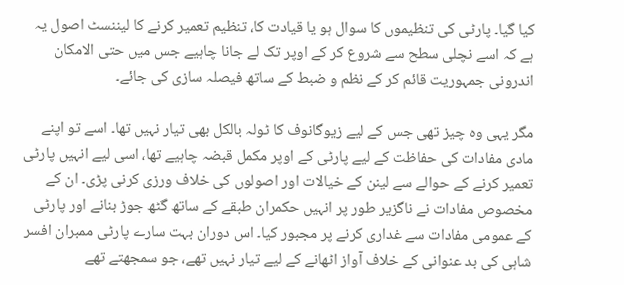کیا گیا۔ پارٹی کی تنظیموں کا سوال ہو یا قیادت کا، تنظیم تعمیر کرنے کا لیننسٹ اصول یہ ہے کہ اسے نچلی سطح سے شروع کر کے اوپر تک لے جانا چاہیے جس میں حتی الامکان اندرونی جمہوریت قائم کر کے نظم و ضبط کے ساتھ فیصلہ سازی کی جائے۔

مگر یہی وہ چیز تھی جس کے لیے زیوگانوف کا ٹولہ بالکل بھی تیار نہیں تھا۔ اسے تو اپنے مادی مفادات کی حفاظت کے لیے پارٹی کے اوپر مکمل قبضہ چاہیے تھا، اسی لیے انہیں پارٹی تعمیر کرنے کے حوالے سے لینن کے خیالات اور اصولوں کی خلاف ورزی کرنی پڑی۔ ان کے مخصوص مفادات نے ناگزیر طور پر انہیں حکمران طبقے کے ساتھ گٹھ جوڑ بنانے اور پارٹی کے عمومی مفادات سے غداری کرنے پر مجبور کیا۔ اس دوران بہت سارے پارٹی ممبران افسر شاہی کی بد عنوانی کے خلاف آواز اٹھانے کے لیے تیار نہیں تھے، جو سمجھتے تھے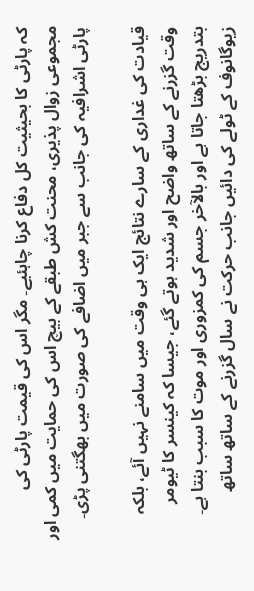کہ پارٹی کا بحیثیت کل دفاع کرنا چاہئیے۔ مگر اس کی قیمت پارٹی کی مجموعی زوال پذیری، محنت کش طبقے کے بیچ اس کی حمایت میں کمی اور پارٹی اشرافیہ کی جانب سے جبر میں اضافے کی صورت میں بھگتنی پڑی۔

قیادت کی غداری کے سارے نتائج ایک ہی وقت میں سامنے نہیں آئے، بلکہ وقت گزرنے کے ساتھ واضح اور شدید ہوتے گئے، جیسا کہ کینسر کا ٹیومر بتدریج بڑھتا جاتا ہے اور بالآخر جسم کی کمزوری اور موت کا سبب بنتا ہے۔ زیوگانوف کے ٹولے کی دائیں جانب حرکت نے سال گزرنے کے ساتھ ساتھ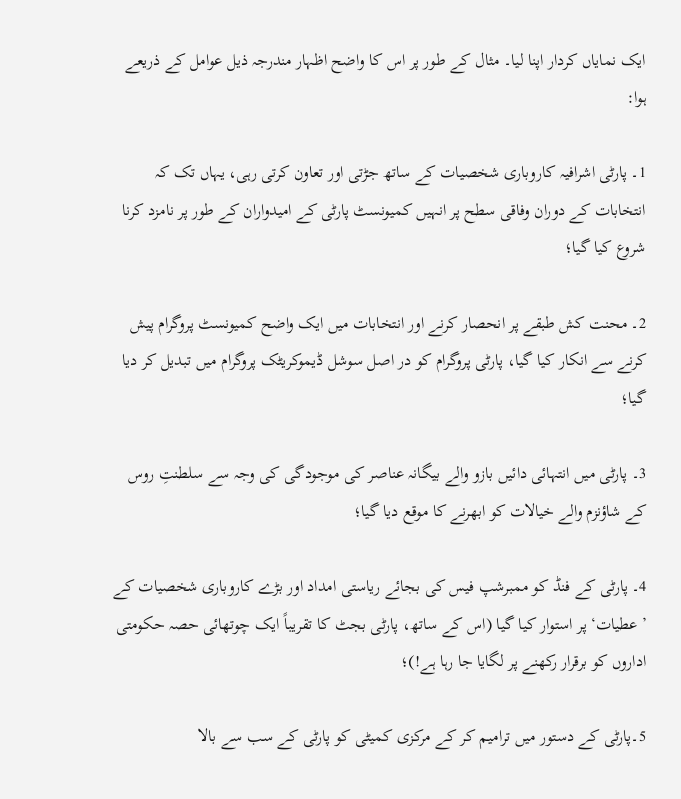ایک نمایاں کردار اپنا لیا۔ مثال کے طور پر اس کا واضح اظہار مندرجہ ذیل عوامل کے ذریعے ہوا:

1۔ پارٹی اشرافیہ کاروباری شخصیات کے ساتھ جڑتی اور تعاون کرتی رہی، یہاں تک کہ انتخابات کے دوران وفاقی سطح پر انہیں کمیونسٹ پارٹی کے امیدواران کے طور پر نامزد کرنا شروع کیا گیا؛

2۔ محنت کش طبقے پر انحصار کرنے اور انتخابات میں ایک واضح کمیونسٹ پروگرام پیش کرنے سے انکار کیا گیا، پارٹی پروگرام کو در اصل سوشل ڈیموکریٹک پروگرام میں تبدیل کر دیا گیا؛

3۔ پارٹی میں انتہائی دائیں بازو والے بیگانہ عناصر کی موجودگی کی وجہ سے سلطنتِ روس کے شاؤنزم والے خیالات کو ابھرنے کا موقع دیا گیا؛

4۔ پارٹی کے فنڈ کو ممبرشپ فیس کی بجائے ریاستی امداد اور بڑے کاروباری شخصیات کے ’عطیات‘ پر استوار کیا گیا (اس کے ساتھ، پارٹی بجٹ کا تقریباً ایک چوتھائی حصہ حکومتی اداروں کو برقرار رکھنے پر لگایا جا رہا ہے!)؛

5۔پارٹی کے دستور میں ترامیم کر کے مرکزی کمیٹی کو پارٹی کے سب سے بالا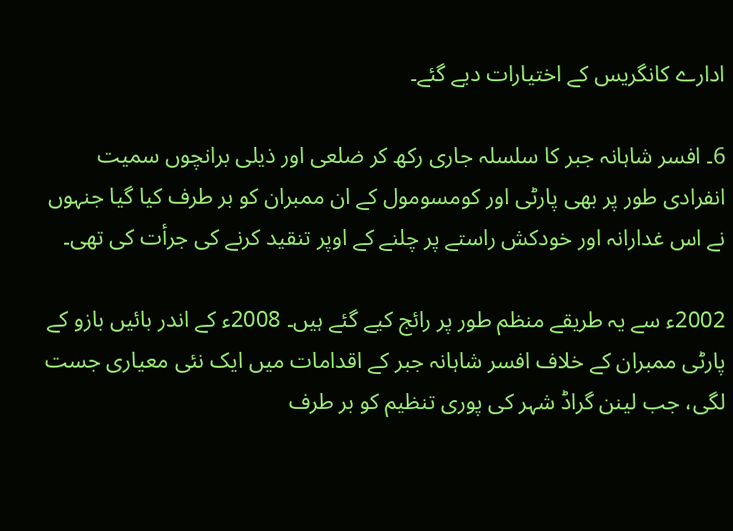ادارے کانگریس کے اختیارات دیے گئے۔

6۔ افسر شاہانہ جبر کا سلسلہ جاری رکھ کر ضلعی اور ذیلی برانچوں سمیت انفرادی طور پر بھی پارٹی اور کومسومول کے ان ممبران کو بر طرف کیا گیا جنہوں نے اس غدارانہ اور خودکش راستے پر چلنے کے اوپر تنقید کرنے کی جرأت کی تھی۔

2002ء سے یہ طریقے منظم طور پر رائج کیے گئے ہیں۔ 2008ء کے اندر بائیں بازو کے پارٹی ممبران کے خلاف افسر شاہانہ جبر کے اقدامات میں ایک نئی معیاری جست لگی، جب لینن گراڈ شہر کی پوری تنظیم کو بر طرف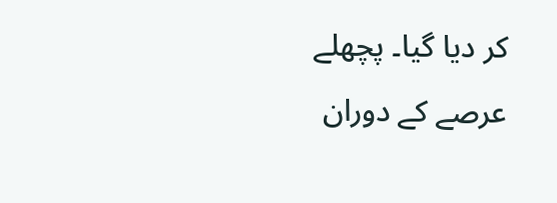کر دیا گیا۔ پچھلے عرصے کے دوران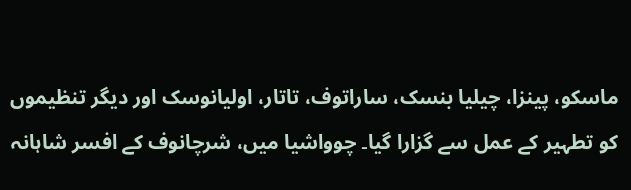ماسکو، پینزا، چیلیا بنسک، ساراتوف، تاتار، اولیانوسک اور دیگر تنظیموں کو تطہیر کے عمل سے گزارا گیا۔ چوواشیا میں، شرچانوف کے افسر شاہانہ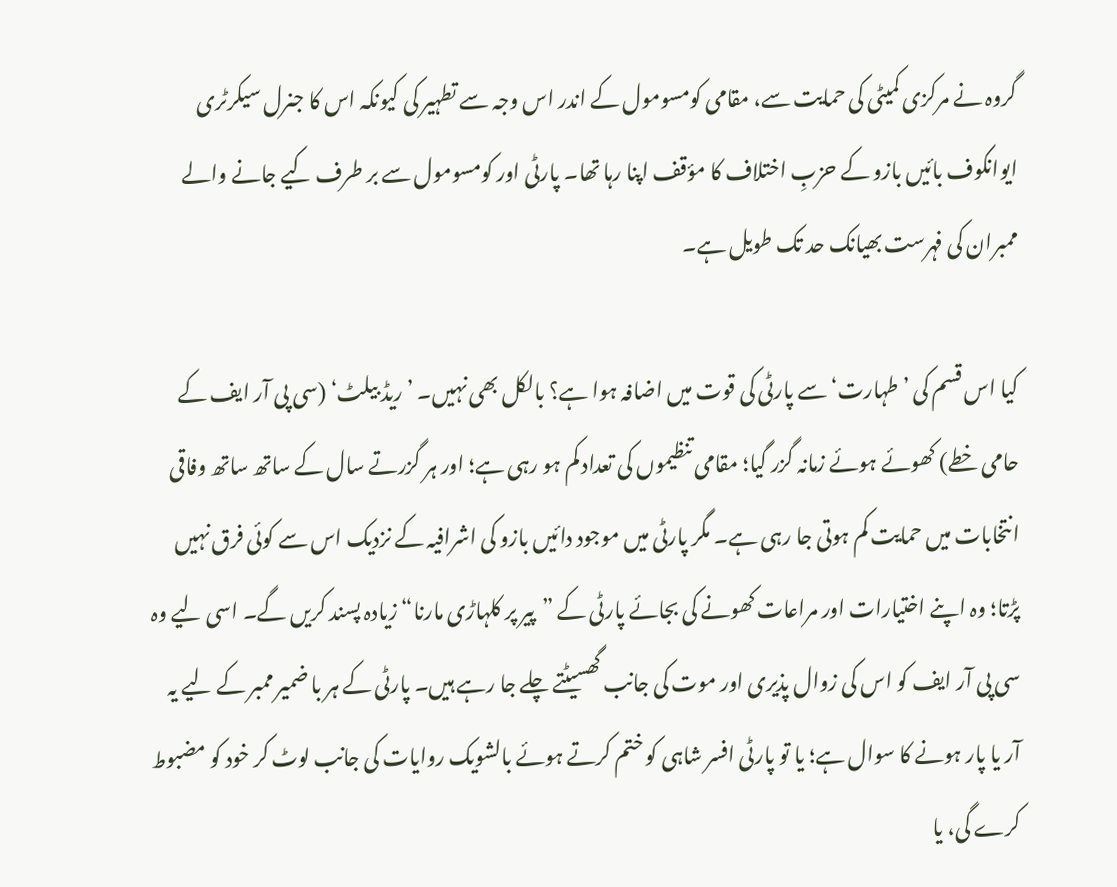گروہ نے مرکزی کمیٹی کی حمایت سے، مقامی کومسومول کے اندر اس وجہ سے تطہیر کی کیونکہ اس کا جنرل سیکرٹری ایوانکوف بائیں بازو کے حزبِ اختلاف کا مؤقف اپنا رہا تھا۔ پارٹی اور کومسومول سے بر طرف کیے جانے والے ممبران کی فہرست بھیانک حد تک طویل ہے۔

کیا اس قسم کی ’طہارت‘ سے پارٹی کی قوت میں اضافہ ہوا ہے؟ بالکل بھی نہیں۔ ’ریڈ بیلٹ‘ (سی پی آر ایف کے حامی خطے) کھوئے ہوئے زمانہ گزر گیا؛ مقامی تنظیموں کی تعداد کم ہو رہی ہے؛ اور ہر گزرتے سال کے ساتھ ساتھ وفاقی انتخابات میں حمایت کم ہوتی جا رہی ہے۔ مگر پارٹی میں موجود دائیں بازو کی اشرافیہ کے نزدیک اس سے کوئی فرق نہیں پڑتا؛ وہ اپنے اختیارات اور مراعات کھونے کی بجائے پارٹی کے ”پیر پر کلہاڑی مارنا“ زیادہ پسند کریں گے۔ اسی لیے وہ سی پی آر ایف کو اس کی زوال پذیری اور موت کی جانب گھسیٹتے چلے جا رہے ہیں۔ پارٹی کے ہر با ضمیر ممبر کے لیے یہ آر یا پار ہونے کا سوال ہے؛ یا تو پارٹی افسر شاہی کو ختم کرتے ہوئے بالشویک روایات کی جانب لوٹ کر خود کو مضبوط کرے گی، یا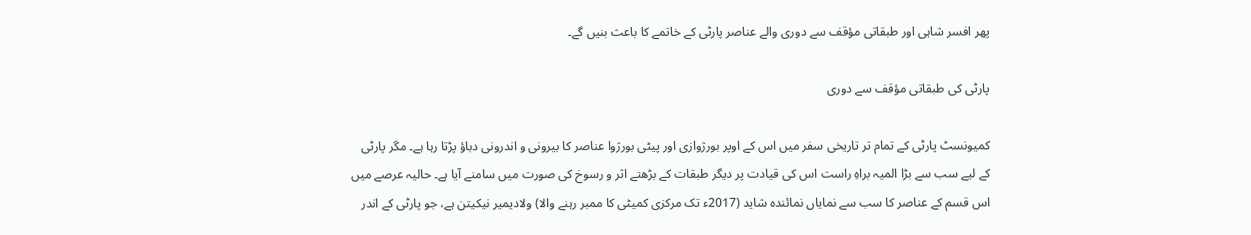پھر افسر شاہی اور طبقاتی مؤقف سے دوری والے عناصر پارٹی کے خاتمے کا باعث بنیں گے۔

پارٹی کی طبقاتی مؤقف سے دوری

کمیونسٹ پارٹی کے تمام تر تاریخی سفر میں اس کے اوپر بورژوازی اور پیٹی بورژوا عناصر کا بیرونی و اندرونی دباؤ پڑتا رہا ہے۔ مگر پارٹی کے لیے سب سے بڑا المیہ براہِ راست اس کی قیادت پر دیگر طبقات کے بڑھتے اثر و رسوخ کی صورت میں سامنے آیا ہے۔ حالیہ عرصے میں اس قسم کے عناصر کا سب سے نمایاں نمائندہ شاید (2017ء تک مرکزی کمیٹی کا ممبر رہنے والا) ولادیمیر نیکیتن ہے، جو پارٹی کے اندر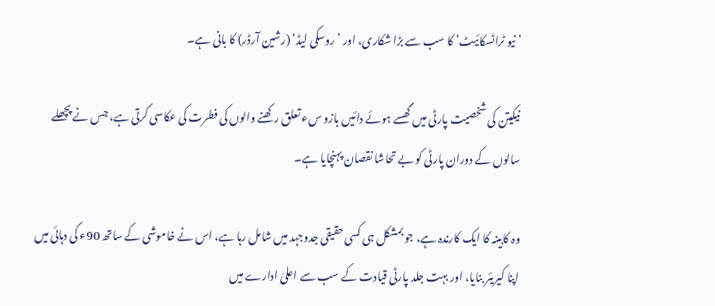’نیو ٹراٹسکائیٹ‘ کا سب سے بڑا شکاری، اور ’روسکی لیڈ‘ (رشین آرڈر) کا بانی ہے۔

نیکیتن کی شخصیت پارٹی میں گھسے ہوئے دائیں بازو سء تعلق رکھنے والوں کی فطرت کی عکاسی کرتی ہے، جس نے پچھلے سالوں کے دوران پارٹی کو بے تحاشا نقصان پہنچایا ہے۔

وہ کابینہ کا ایک کارندہ ہے، جو بمشکل ہی کسی حقیقی جدوجہد میں شامل رہا ہے، اس نے خاموشی کے ساتھ 90ء کی دہائی میں اپنا کیریئر بنایا، اور بہت جلد پارٹی قیادت کے سب سے اعلیٰ ادارے میں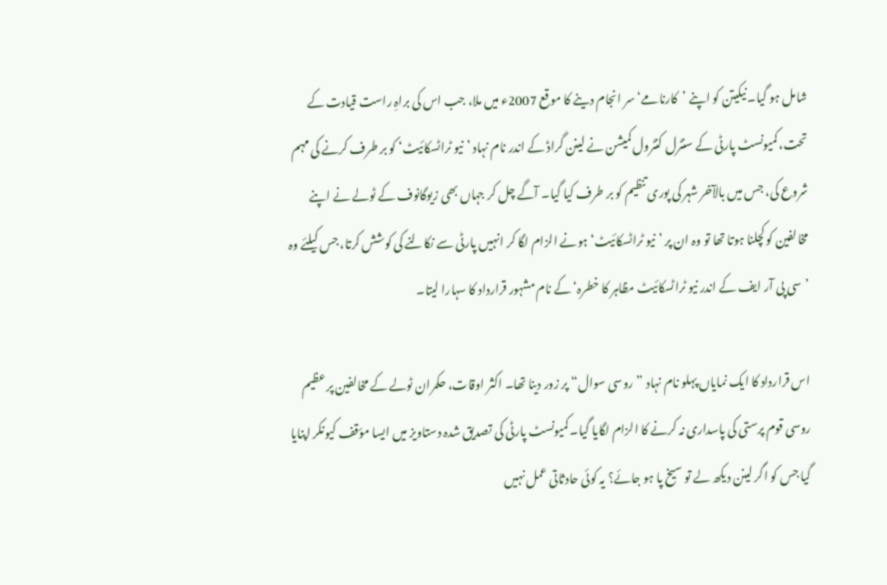شامل ہو گیا۔ نیکیتن کو اپنے ’کارنامے‘ سر انجام دینے کا موقع 2007ء میں ملا، جب اس کی براہِ راست قیادت کے تحت، کمیونسٹ پارٹی کے سنٹرل کنٹرول کمیشن نے لینن گراڈ کے اندر نام نہاد ’نیو ٹراٹسکائیٹ‘ کو بر طرف کرنے کی مہم شروع کی، جس میں بالآخر شہر کی پوری تنظیم کو بر طرف کیا گیا۔ آگے چل کر جہاں بھی زیوگانوف کے ٹولے نے اپنے مخالفین کو کچلنا ہوتا تھا تو وہ ان پر ’نیو ٹراٹسکائیٹ‘ ہونے الزام لگا کر انہیں پارٹی سے نکالنے کی کوشش کرتا، جس کیلئے وہ ’سی پی آر ایف کے اندر نیو ٹراٹسکائیٹ مظاہر کا خطرہ‘ کے نام مشہور قرارداد کا سہارا لیتا۔

اس قرارداد کا ایک نمایاں پہلو نام نہاد ”روسی سوال“ پر زور دینا تھا۔ اکثر اوقات، حکمران ٹولے کے مخالفین پر عظیم روسی قوم پرستی کی پاسداری نہ کرنے کا الزام لگایا گیا۔ کمیونسٹ پارٹی کی تصدیق شدہ دستاویز میں ایسا مؤقف کیونکر اپنایا گیا جس کو اگر لینن دیکھ لے تو سیخ پا ہو جائے؟ یہ کوئی حادثاتی عمل نہیں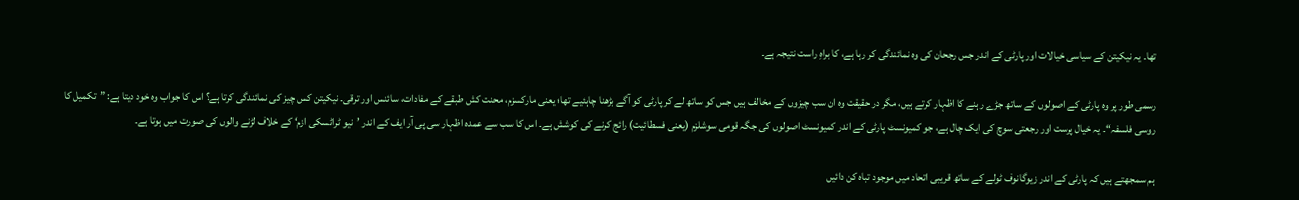تھا۔ یہ نیکیتن کے سیاسی خیالات اور پارٹی کے اندر جس رجحان کی وہ نمائندگی کر رہا ہے، کا براہِ راست نتیجہ ہے۔

رسمی طور پر وہ پارٹی کے اصولوں کے ساتھ جڑے رہنے کا اظہار کرتے ہیں، مگر در حقیقت وہ ان سب چیزوں کے مخالف ہیں جس کو ساتھ لے کر پارٹی کو آگے بڑھنا چاہئیے تھا؛ یعنی مارکسزم، محنت کش طبقے کے مفادات، سائنس اور ترقی۔ نیکیتن کس چیز کی نمائندگی کرتا ہے؟ اس کا جواب وہ خود دیتا ہے: ”تکمیل کا روسی فلسفہ“۔ یہ خیال پرست اور رجعتی سوچ کی ایک چال ہے، جو کمیونسٹ پارٹی کے اندر کمیونسٹ اصولوں کی جگہ قومی سوشلزم (یعنی فسطائیت) رائج کرنے کی کوشش ہے۔ اس کا سب سے عمدہ اظہار سی پی آر ایف کے اندر ’نیو ٹراٹسکی ازم‘ کے خلاف لڑنے والوں کی صورت میں ہوتا ہے۔

ہم سمجھتے ہیں کہ پارٹی کے اندر زیوگانوف ٹولے کے ساتھ قریبی اتحاد میں موجود تباہ کن دائیں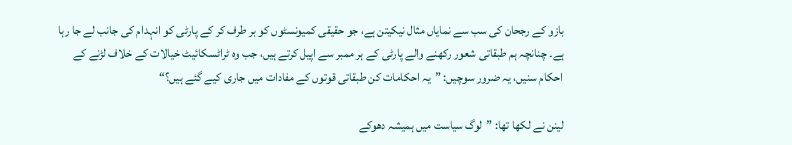بازو کے رجحان کی سب سے نمایاں مثال نیکیتن ہے، جو حقیقی کمیونسٹوں کو بر طرف کر کے پارٹی کو انہدام کی جانب لے جا رہا ہے۔ چنانچہ ہم طبقاتی شعور رکھنے والے پارٹی کے ہر ممبر سے اپیل کرتے ہیں، جب وہ ٹراٹسکائیٹ خیالات کے خلاف لڑنے کے احکام سنیں، یہ ضرور سوچیں: ”یہ احکامات کن طبقاتی قوتوں کے مفادات میں جاری کیے گئے ہیں؟“

لینن نے لکھا تھا: ”لوگ سیاست میں ہمیشہ دھوکے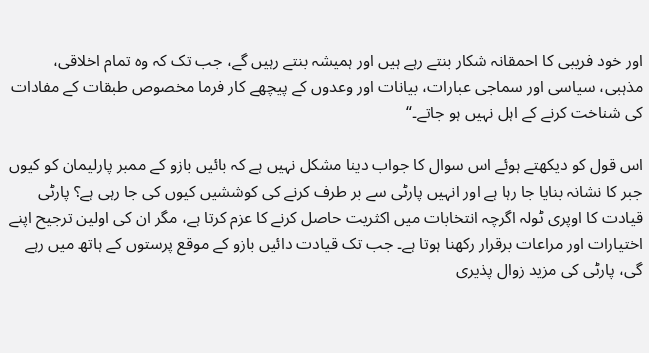اور خود فریبی کا احمقانہ شکار بنتے رہے ہیں اور ہمیشہ بنتے رہیں گے، جب تک کہ وہ تمام اخلاقی، مذہبی، سیاسی اور سماجی عبارات، بیانات اور وعدوں کے پیچھے کار فرما مخصوص طبقات کے مفادات کی شناخت کرنے کے اہل نہیں ہو جاتے۔“

اس قول کو دیکھتے ہوئے اس سوال کا جواب دینا مشکل نہیں ہے کہ بائیں بازو کے ممبر پارلیمان کو کیوں جبر کا نشانہ بنایا جا رہا ہے اور انہیں پارٹی سے بر طرف کرنے کی کوششیں کیوں کی جا رہی ہے؟ پارٹی قیادت کا اوپری ٹولہ اگرچہ انتخابات میں اکثریت حاصل کرنے کا عزم کرتا ہے، مگر ان کی اولین ترجیح اپنے اختیارات اور مراعات برقرار رکھنا ہوتا ہے۔ جب تک قیادت دائیں بازو کے موقع پرستوں کے ہاتھ میں رہے گی، پارٹی کی مزید زوال پذیری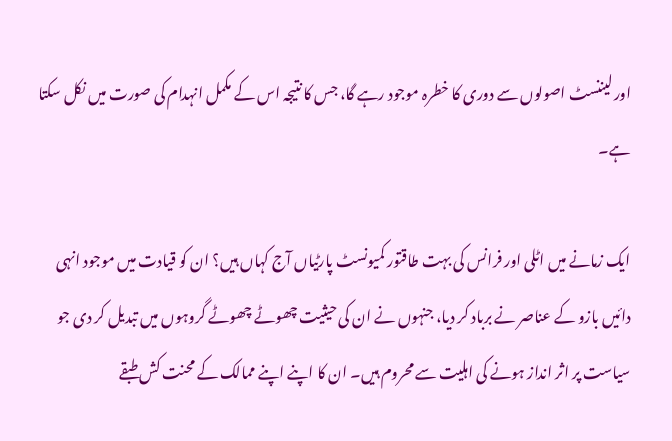اور لیننسٹ اصولوں سے دوری کا خطرہ موجود رہے گا، جس کا نتیجہ اس کے مکمل انہدام کی صورت میں نکل سکتا ہے۔

ایک زمانے میں اٹلی اور فرانس کی بہت طاقتور کمیونسٹ پارٹیاں آج کہاں ہیں؟ ان کو قیادت میں موجود انہی دائیں بازو کے عناصر نے برباد کر دیا، جنہوں نے ان کی حیثیت چھوٹے چھوٹے گروہوں میں تبدیل کر دی جو سیاست پر اثر انداز ہونے کی اہلیت سے محروم ہیں۔ ان کا اپنے اپنے ممالک کے محنت کش طبقے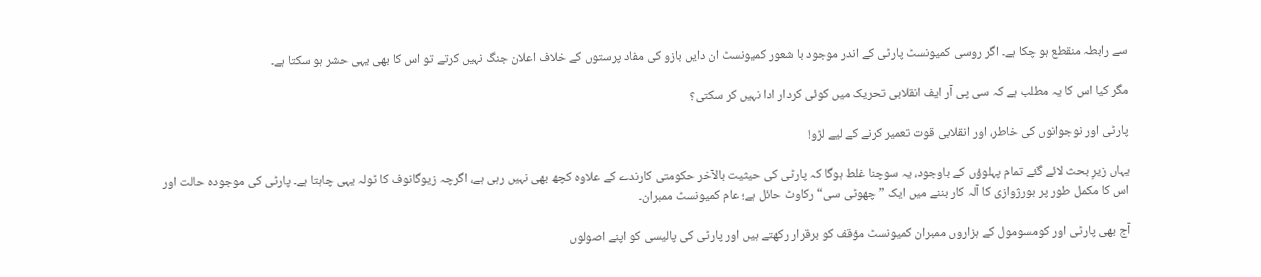سے رابطہ منقطع ہو چکا ہے۔ اگر روسی کمیونسٹ پارٹی کے اندر موجود با شعور کمیونسٹ ان دایں بازو کی مفاد پرستوں کے خلاف اعلان جنگ نہیں کرتے تو اس کا بھی یہی حشر ہو سکتا ہے۔

مگر کیا اس کا یہ مطلب ہے کہ سی پی آر ایف انقلابی تحریک میں کوئی کردار ادا نہیں کر سکتی؟

پارٹی اور نوجوانوں کی خاطر، اور انقلابی قوت تعمیر کرنے کے لیے لڑو!

یہاں زیرِ بحث لائے گئے تمام پہلوؤں کے باوجود، یہ سوچنا غلط ہوگا کہ پارٹی کی حیثیت بالآخر حکومتی کارندے کے علاوہ کچھ بھی نہیں رہی ہے، اگرچہ زیوگانوف کا ٹولہ یہی چاہتا ہے۔ پارٹی کی موجودہ حالت اور اس کا مکمل طور پر بورژوازی کا آلہ کار بننے میں ایک ”چھوٹی سی“ رکاوٹ حائل ہے؛ عام کمیونسٹ ممبران۔

آج بھی پارٹی اور کومسومول کے ہزاروں ممبران کمیونسٹ مؤقف کو برقرار رکھتے ہیں اور پارٹی کی پالیسی کو اپنے اصولوں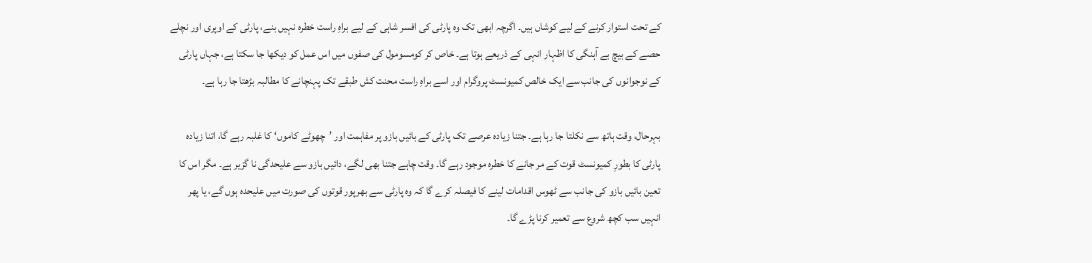کے تحت استوار کرنے کے لیے کوشاں ہیں۔ اگرچہ ابھی تک وہ پارٹی کی افسر شاہی کے لیے براہِ راست خطرہ نہیں بنے، پارٹی کے اوپری اور نچلے حصے کے بیچ بے آہنگی کا اظہار انہی کے ذریعے ہوتا ہے۔ خاص کر کومسومول کی صفوں میں اس عمل کو دیکھا جا سکتا ہے، جہاں پارٹی کے نوجوانوں کی جانب سے ایک خالص کمیونسٹ پروگرام اور اسے براہِ راست محنت کش طبقے تک پہنچانے کا مطالبہ بڑھتا جا رہا ہے۔

بہرحال، وقت ہاتھ سے نکلتا جا رہا ہے۔ جتنا زیادہ عرصے تک پارٹی کے بائیں بازو پر مفاہمت اور ’چھوٹے کاموں‘ کا غلبہ رہے گا، اتنا زیادہ پارٹی کا بطورِ کمیونسٹ قوت کے مر جانے کا خطرہ موجود رہے گا۔ وقت چاہے جتنا بھی لگے، دائیں بازو سے علیحدگی نا گزیر ہے۔ مگر اس کا تعین بائیں بازو کی جانب سے ٹھوس اقدامات لینے کا فیصلہ کرے گا کہ وہ پارٹی سے بھرپور قوتوں کی صورت میں علیحدہ ہوں گے، یا پھر انہیں سب کچھ شروع سے تعمیر کرنا پڑے گا۔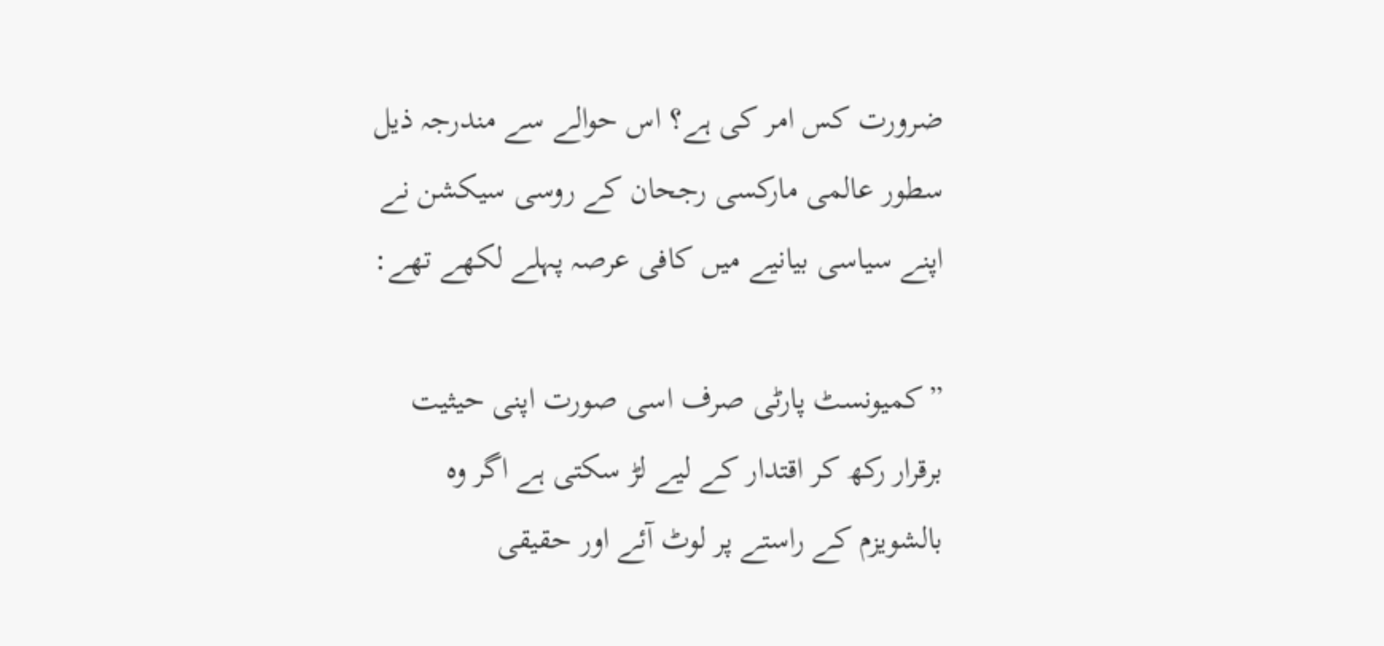ضرورت کس امر کی ہے؟ اس حوالے سے مندرجہ ذیل سطور عالمی مارکسی رجحان کے روسی سیکشن نے اپنے سیاسی بیانیے میں کافی عرصہ پہلے لکھے تھے:

”کمیونسٹ پارٹی صرف اسی صورت اپنی حیثیت برقرار رکھ کر اقتدار کے لیے لڑ سکتی ہے اگر وہ بالشویزم کے راستے پر لوٹ آئے اور حقیقی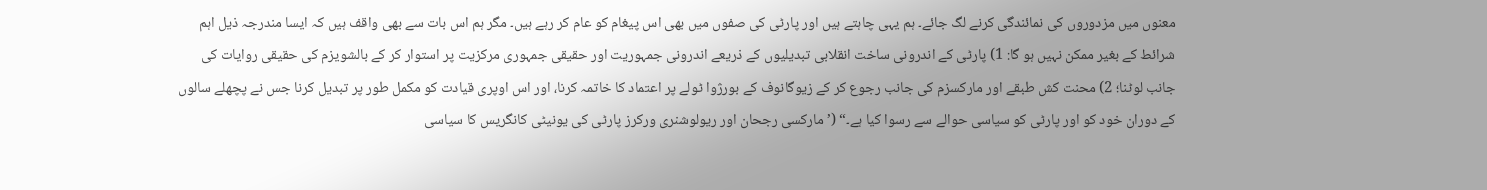معنوں میں مزدوروں کی نمائندگی کرنے لگ جائے۔ ہم یہی چاہتے ہیں اور پارٹی کی صفوں میں بھی اس پیغام کو عام کر رہے ہیں۔ مگر ہم اس بات سے بھی واقف ہیں کہ ایسا مندرجہ ذیل اہم شرائط کے بغیر ممکن نہیں ہو گا: 1) پارٹی کے اندرونی ساخت انقلابی تبدیلیوں کے ذریعے اندرونی جمہوریت اور حقیقی جمہوری مرکزیت پر استوار کر کے بالشویزم کی حقیقی روایات کی جانب لوٹنا؛ 2) محنت کش طبقے اور مارکسزم کی جانب رجوع کر کے زیوگانوف کے بورژوا ٹولے پر اعتماد کا خاتمہ کرنا، اور اس اوپری قیادت کو مکمل طور پر تبدیل کرنا جس نے پچھلے سالوں کے دوران خود کو اور پارٹی کو سیاسی حوالے سے رسوا کیا ہے۔“ (’مارکسی رجحان اور ریولوشنری ورکرز پارٹی کی یونیٹی کانگریس کا سیاسی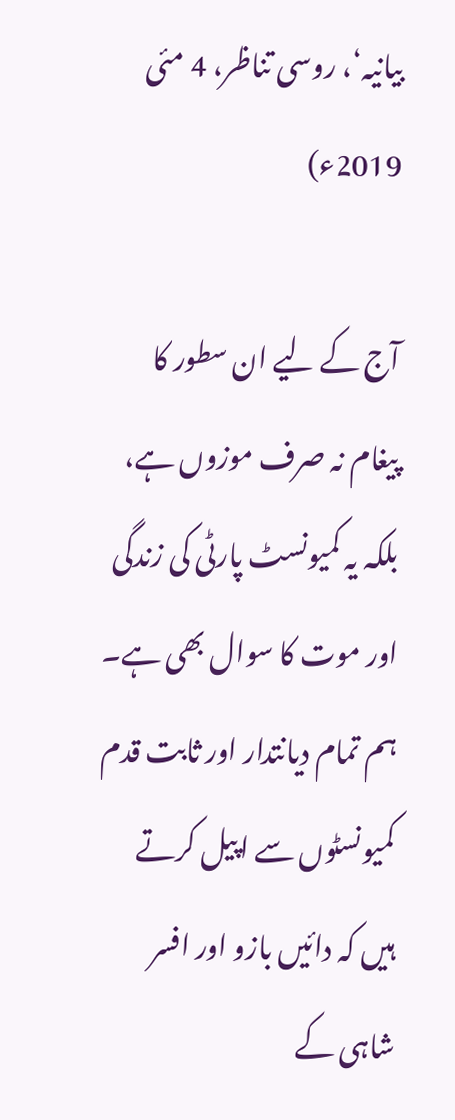بیانیہ‘، روسی تناظر، 4 مئی 2019ء)

آج کے لیے ان سطور کا پیغام نہ صرف موزوں ہے، بلکہ یہ کمیونسٹ پارٹی کی زندگی اور موت کا سوال بھی ہے۔ ہم تمام دیانتدار اور ثابت قدم کمیونسٹوں سے اپیل کرتے ہیں کہ دائیں بازو اور افسر شاہی کے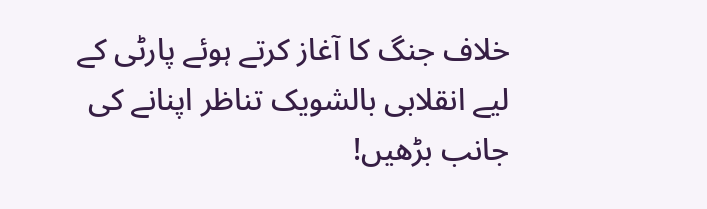خلاف جنگ کا آغاز کرتے ہوئے پارٹی کے لیے انقلابی بالشویک تناظر اپنانے کی جانب بڑھیں!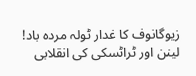زیوگانوف کا غدار ٹولہ مردہ باد!
لینن اور ٹراٹسکی کی انقلابی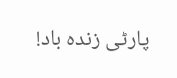پارٹی زندہ باد!